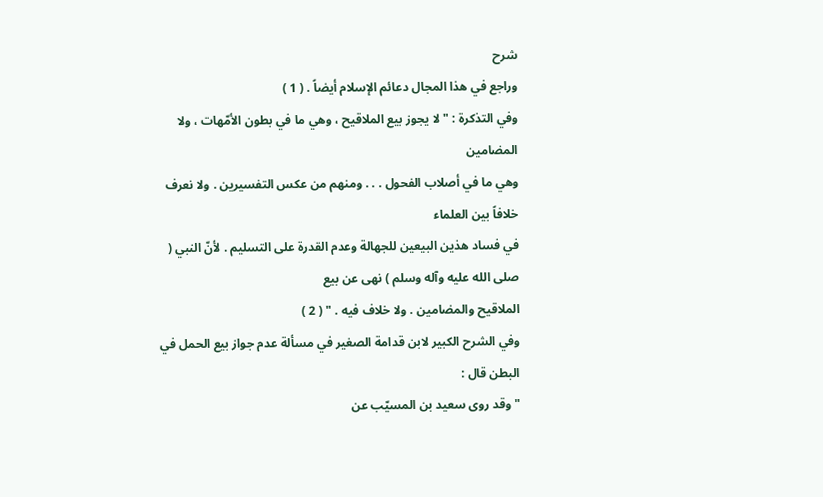شرح
وراجع في هذا المجال دعائم الإسلام أيضاً . ( 1 )
وفي التذكرة : " لا يجوز بيع الملاقيح ، وهي ما في بطون الأمّهات ، ولا المضامين
وهي ما في أصلاب الفحول . . . ومنهم من عكس التفسيرين . ولا نعرف خلافاً بين العلماء
في فساد هذين البيعين للجهالة وعدم القدرة على التسليم . لأنّ النبي ( صلى الله عليه وآله وسلم ) نهى عن بيع
الملاقيح والمضامين . ولا خلاف فيه . " ( 2 )
وفي الشرح الكبير لابن قدامة الصغير في مسألة عدم جواز بيع الحمل في البطن قال :
" وقد روى سعيد بن المسيّب عن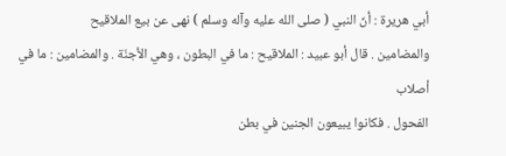أبي هريرة : أنّ النبي ( صلى الله عليه وآله وسلم ) نهى عن بيع الملاقيح
والمضامين . قال أبو عبيد : الملاقيح : ما في البطون ، وهي الأجنّة . والمضامين : ما في أصلاب
الفحول . فكانوا يبيعون الجنين في بطن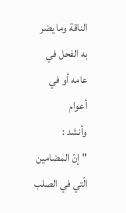الناقة وما يضر به الفحل في عامه أو في أعوام
وأنشد :
" إنّ المضامين الّتي في الصلب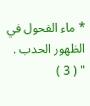* ماء الفحول في الظهور الحدب . " ( 3 )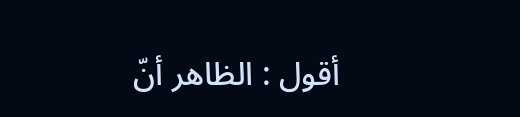أقول : الظاهر أنّ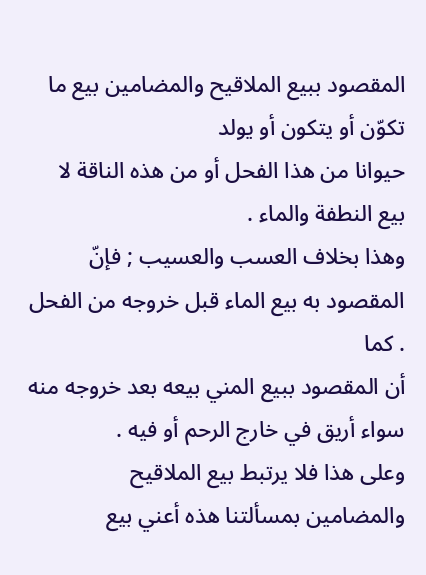المقصود ببيع الملاقيح والمضامين بيع ما تكوّن أو يتكون أو يولد
حيوانا من هذا الفحل أو من هذه الناقة لا بيع النطفة والماء .
وهذا بخلاف العسب والعسيب ; فإنّ المقصود به بيع الماء قبل خروجه من الفحل . كما
أن المقصود ببيع المني بيعه بعد خروجه منه سواء أريق في خارج الرحم أو فيه .
وعلى هذا فلا يرتبط بيع الملاقيح والمضامين بمسألتنا هذه أعني بيع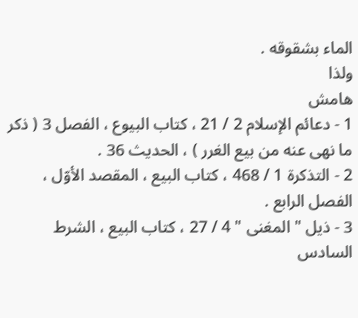الماء بشقوقه .
ولذا
هامش
1 - دعائم الإسلام 2 / 21 ، كتاب البيوع ، الفصل 3 ( ذكر ما نهى عنه من بيع الغرر ) ، الحديث 36 .
2 - التذكرة 1 / 468 ، كتاب البيع ، المقصد الأوّل ، الفصل الرابع .
3 - ذيل " المغنى " 4 / 27 ، كتاب البيع ، الشرط السادس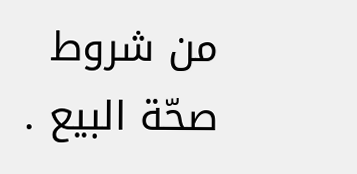من شروط صحّة البيع .